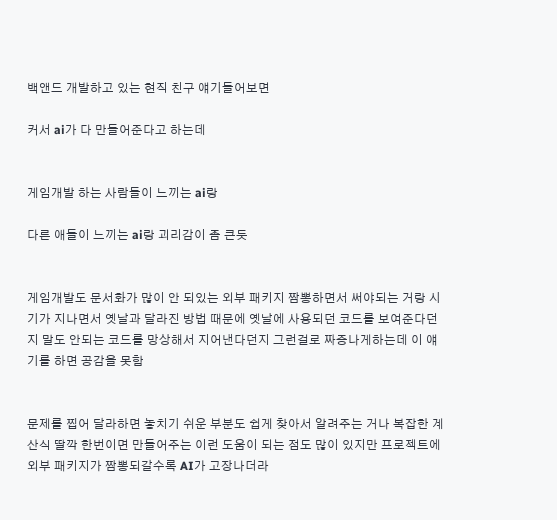백앤드 개발하고 있는 현직 친구 얘기들어보면

커서 ai가 다 만들어준다고 하는데


게임개발 하는 사람들이 느끼는 ai랑

다른 애들이 느끼는 ai랑 괴리감이 좀 큰듯


게임개발도 문서화가 많이 안 되있는 외부 패키지 짬뽕하면서 써야되는 거랑 시기가 지나면서 옛날과 달라진 방법 때문에 옛날에 사용되던 코드를 보여준다던지 말도 안되는 코드를 망상해서 지어낸다던지 그런걸로 짜증나게하는데 이 얘기를 하면 공감을 못함


문제를 찝어 달라하면 놓치기 쉬운 부분도 쉽게 찾아서 알려주는 거나 복잡한 계산식 딸깍 한번이면 만들어주는 이런 도움이 되는 점도 많이 있지만 프로젝트에 외부 패키지가 짬뽕되갈수록 AI가 고장나더라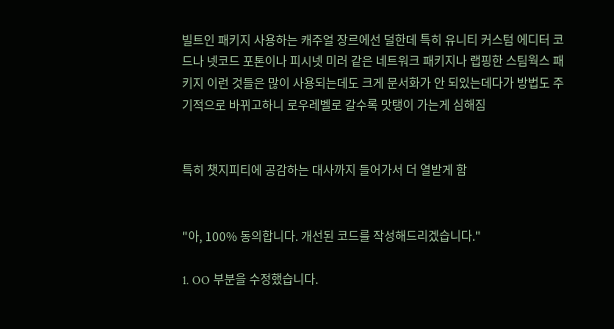빌트인 패키지 사용하는 캐주얼 장르에선 덜한데 특히 유니티 커스텀 에디터 코드나 넷코드 포톤이나 피시넷 미러 같은 네트워크 패키지나 랩핑한 스팀웍스 패키지 이런 것들은 많이 사용되는데도 크게 문서화가 안 되있는데다가 방법도 주기적으로 바뀌고하니 로우레벨로 갈수록 맛탱이 가는게 심해짐


특히 챗지피티에 공감하는 대사까지 들어가서 더 열받게 함


"아, 100% 동의합니다. 개선된 코드를 작성해드리겠습니다."

1. OO 부분을 수정했습니다.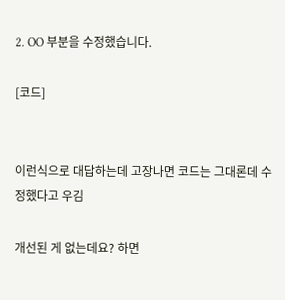2. OO 부분을 수정했습니다.

[코드]


이런식으로 대답하는데 고장나면 코드는 그대론데 수정했다고 우김

개선된 게 없는데요? 하면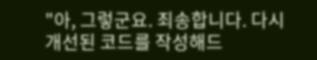"아, 그렇군요. 죄송합니다. 다시 개선된 코드를 작성해드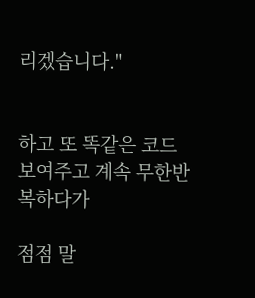리겠습니다."


하고 또 똑같은 코드 보여주고 계속 무한반복하다가

점점 말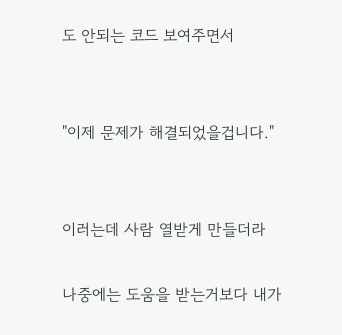도 안되는 코드 보여주면서


"이제 문제가 해결되었을겁니다."


이러는데 사람 열받게 만들더라

나중에는 도움을 받는거보다 내가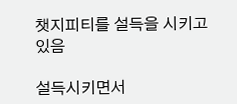챗지피티를 설득을 시키고 있음

설득시키면서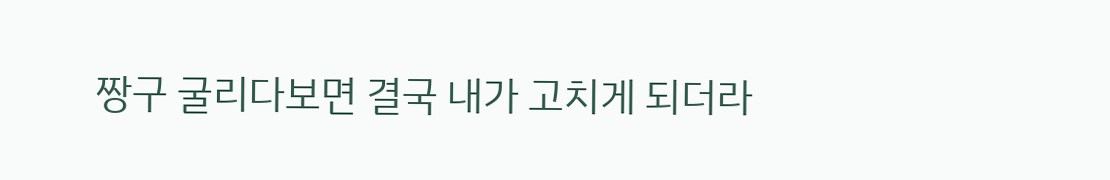짱구 굴리다보면 결국 내가 고치게 되더라